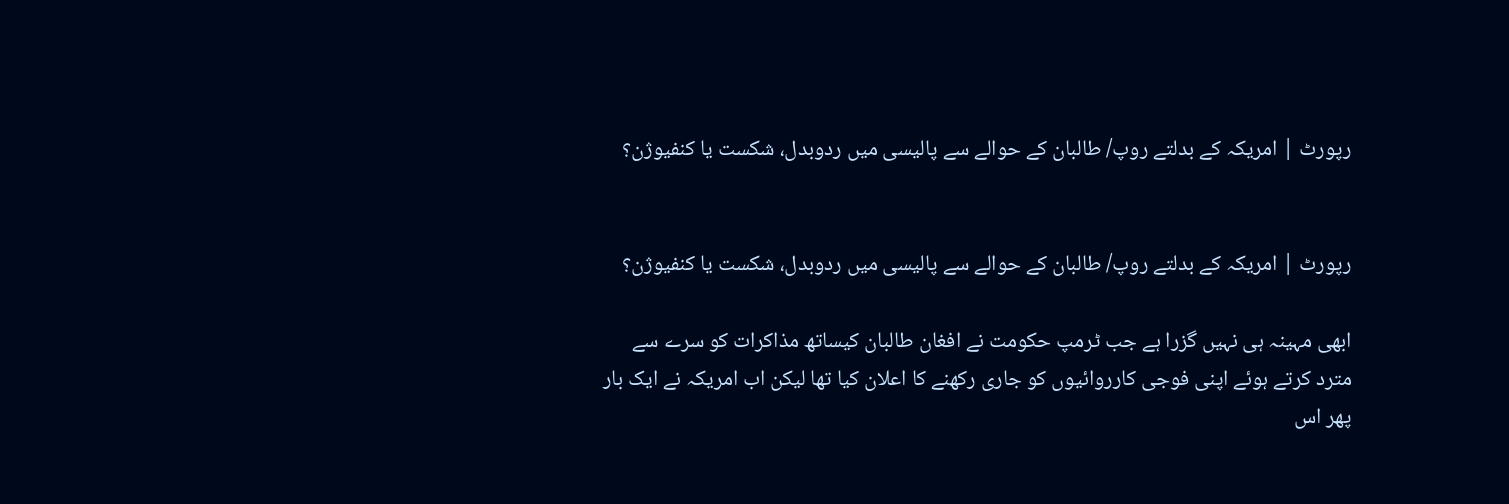رپورٹ | امریکہ کے بدلتے روپ/ طالبان کے حوالے سے پالیسی میں ردوبدل، شکست یا کنفیوژن؟


رپورٹ | امریکہ کے بدلتے روپ/ طالبان کے حوالے سے پالیسی میں ردوبدل، شکست یا کنفیوژن؟

ابھی مہینہ ہی نہیں گزرا ہے جب ٹرمپ حکومت نے افغان طالبان کیساتھ مذاکرات کو سرے سے مترد کرتے ہوئے اپنی فوجی کارروائیوں کو جاری رکھنے کا اعلان کیا تھا لیکن اب امریکہ نے ایک بار پھر اس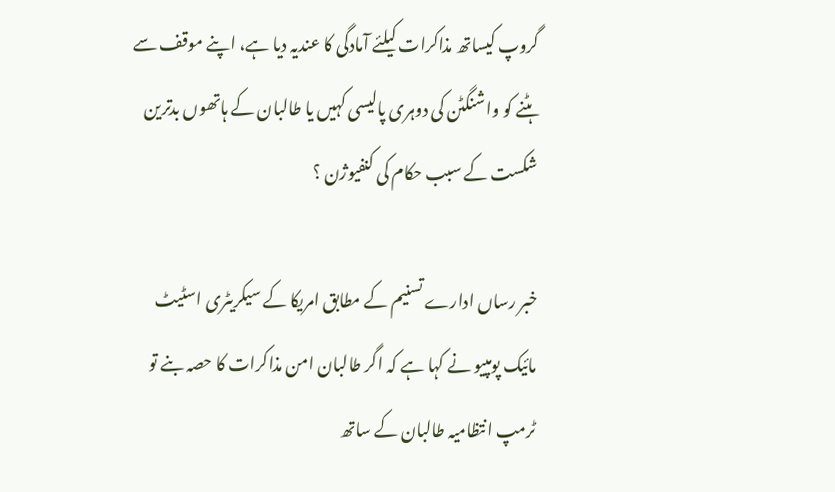گروپ کیساتھ مذاکرات کیلئے آمادگی کا عندیہ دیا ہے، اپنے موقف سے ہٹنے کو واشنگٹن کی دوہری پالیسی کہیں یا طالبان کے ہاتھوں بدترین شکست کے سبب حکام کی کنفیوژن ؟

خبر رساں ادارے تسنیم کے مطابق امریکا کے سیکریٹری اسٹیٹ مائیک پومپیو نے کہا ہے کہ اگر طالبان امن مذاکرات کا حصہ بنے تو ٹرمپ انتظامیہ طالبان کے ساتھ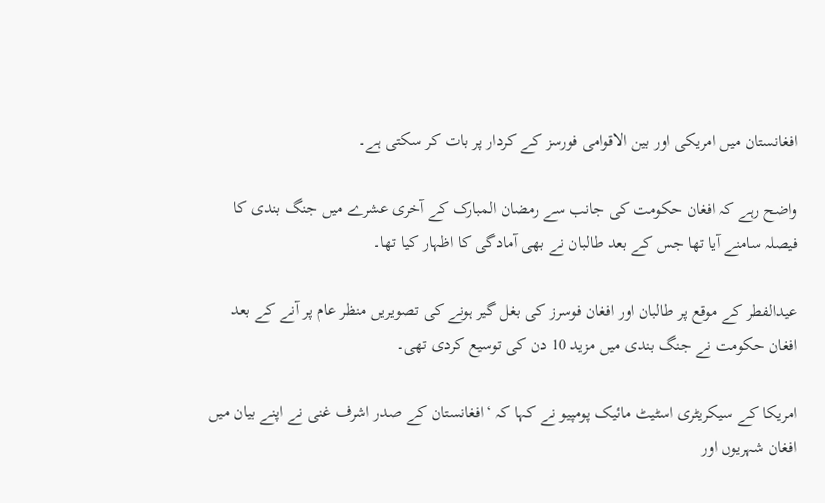افغانستان میں امریکی اور بین الاقوامی فورسز کے کردار پر بات کر سکتی ہے۔

واضح رہے کہ افغان حکومت کی جانب سے رمضان المبارک کے آخری عشرے میں جنگ بندی کا فیصلہ سامنے آیا تھا جس کے بعد طالبان نے بھی آمادگی کا اظہار کیا تھا۔

عیدالفطر کے موقع پر طالبان اور افغان فوسرز کی بغل گیر ہونے کی تصویریں منظر عام پر آنے کے بعد افغان حکومت نے جنگ بندی میں مزید 10 دن کی توسیع کردی تھی۔

امریکا کے سیکریٹری اسٹیٹ مائیک پومپیو نے کہا کہ ‘افغانستان کے صدر اشرف غنی نے اپنے بیان میں افغان شہریوں اور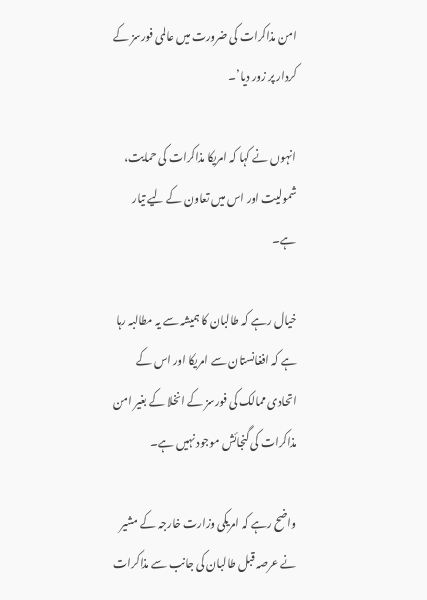امن مذاکرات کی ضرورت میں عالمی فورسز کے کردار پر زور دیا’۔

انہوں نے کہا کہ امریکا مذاکرات کی حمایت، شمولیت اور اس میں تعاون کے لیے تیار ہے۔

خیال رہے کہ طالبان کا ہمیشہ سے یہ مطالبہ رہا ہے کہ افغانستان سے امریکا اور اس کے اتحادی ممالک کی فورسز کے انخلا کے بغیر امن مذاکرات کی گنجائش موجود نہیں ہے۔

واضح رہے کہ امریکی وزارت خارجہ کے مشیر نے عرصہ قبل طالبان کی جانب سے مذاکرات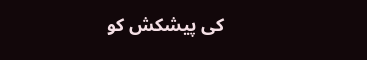کی پیشکش کو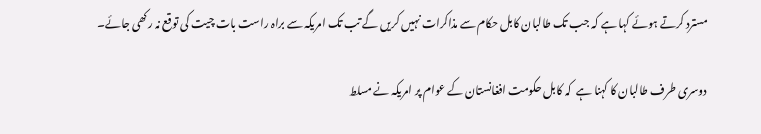مسترد کرتے ہوئے کہا ہے کہ جب تک طالبان کابل حکام سے مذاکرات نہیں کریں گے تب تک امریکہ سے براہ راست بات چیت کی توقع نہ رکھی جائے۔

دوسری طرف طالبان کا کہنا ہے  کہ کابل حکومت افغانستان کے عوام پر امریکہ نے مسلط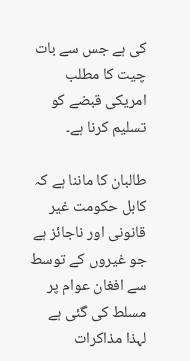کی ہے جس سے بات چیت کا مطلب امریکی قبضے کو تسلیم کرنا ہے۔

طالبان کا ماننا ہے کہ کابل حکومت غیر قانونی اور ناجائز ہے جو غیروں کے توسط سے افغان عوام پر مسلط کی گئی ہے لہذا مذاکرات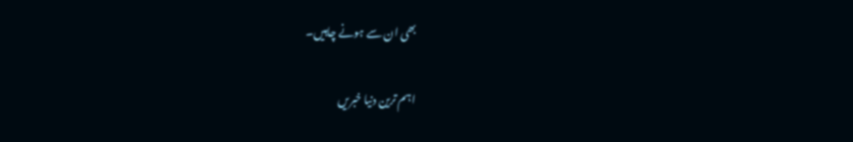بھی ان سے ہونے چاہیں۔

اہم ترین دنیا خبریں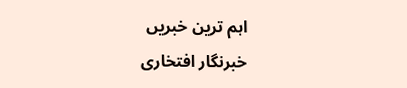اہم ترین خبریں
خبرنگار افتخاری